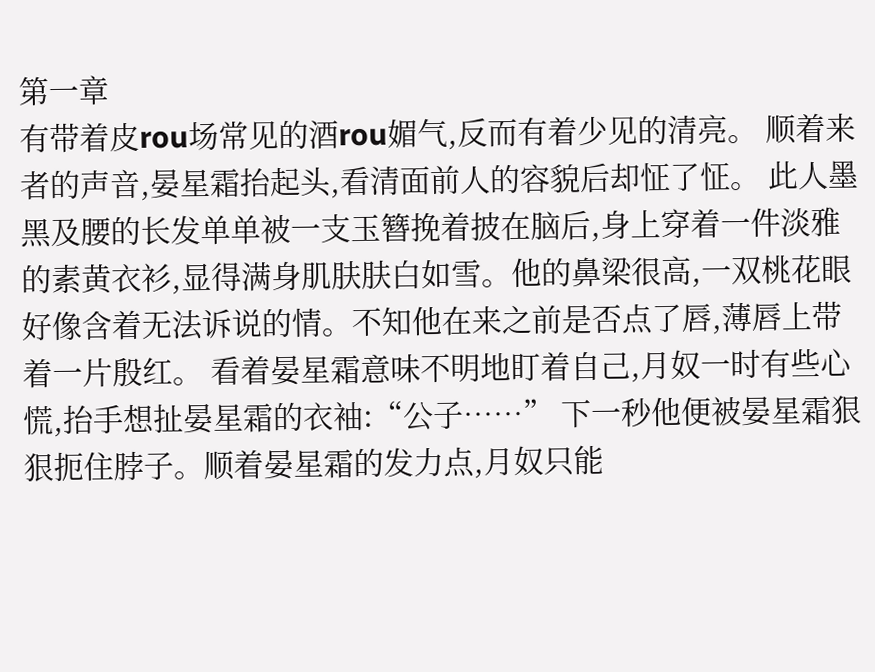第一章
有带着皮rou场常见的酒rou媚气,反而有着少见的清亮。 顺着来者的声音,晏星霜抬起头,看清面前人的容貌后却怔了怔。 此人墨黑及腰的长发单单被一支玉簪挽着披在脑后,身上穿着一件淡雅的素黄衣衫,显得满身肌肤肤白如雪。他的鼻梁很高,一双桃花眼好像含着无法诉说的情。不知他在来之前是否点了唇,薄唇上带着一片殷红。 看着晏星霜意味不明地盯着自己,月奴一时有些心慌,抬手想扯晏星霜的衣袖:“公子……” 下一秒他便被晏星霜狠狠扼住脖子。顺着晏星霜的发力点,月奴只能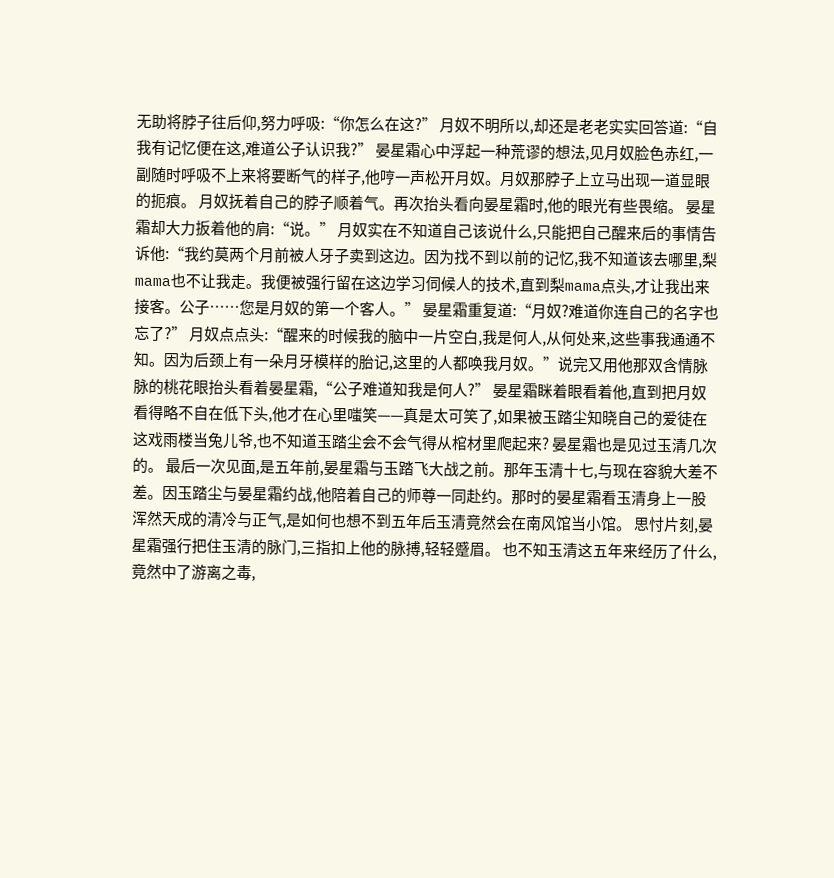无助将脖子往后仰,努力呼吸:“你怎么在这?” 月奴不明所以,却还是老老实实回答道:“自我有记忆便在这,难道公子认识我?” 晏星霜心中浮起一种荒谬的想法,见月奴脸色赤红,一副随时呼吸不上来将要断气的样子,他哼一声松开月奴。月奴那脖子上立马出现一道显眼的扼痕。 月奴抚着自己的脖子顺着气。再次抬头看向晏星霜时,他的眼光有些畏缩。 晏星霜却大力扳着他的肩:“说。” 月奴实在不知道自己该说什么,只能把自己醒来后的事情告诉他:“我约莫两个月前被人牙子卖到这边。因为找不到以前的记忆,我不知道该去哪里,梨mama也不让我走。我便被强行留在这边学习伺候人的技术,直到梨mama点头,才让我出来接客。公子……您是月奴的第一个客人。” 晏星霜重复道:“月奴?难道你连自己的名字也忘了?” 月奴点点头:“醒来的时候我的脑中一片空白,我是何人,从何处来,这些事我通通不知。因为后颈上有一朵月牙模样的胎记,这里的人都唤我月奴。”说完又用他那双含情脉脉的桃花眼抬头看着晏星霜,“公子难道知我是何人?” 晏星霜眯着眼看着他,直到把月奴看得略不自在低下头,他才在心里嗤笑——真是太可笑了,如果被玉踏尘知晓自己的爱徒在这戏雨楼当兔儿爷,也不知道玉踏尘会不会气得从棺材里爬起来? 晏星霜也是见过玉清几次的。 最后一次见面,是五年前,晏星霜与玉踏飞大战之前。那年玉清十七,与现在容貌大差不差。因玉踏尘与晏星霜约战,他陪着自己的师尊一同赴约。那时的晏星霜看玉清身上一股浑然天成的清冷与正气,是如何也想不到五年后玉清竟然会在南风馆当小馆。 思忖片刻,晏星霜强行把住玉清的脉门,三指扣上他的脉搏,轻轻蹙眉。 也不知玉清这五年来经历了什么,竟然中了游离之毒,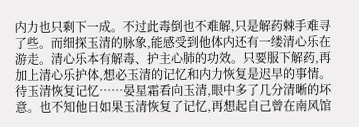内力也只剩下一成。不过此毒倒也不难解,只是解药棘手难寻了些。而细探玉清的脉象,能感受到他体内还有一缕清心乐在游走。清心乐本有解毒、护主心肺的功效。只要服下解药,再加上清心乐护体,想必玉清的记忆和内力恢复是迟早的事情。 待玉清恢复记忆……晏星霜看向玉清,眼中多了几分清晰的坏意。也不知他日如果玉清恢复了记忆,再想起自己曾在南风馆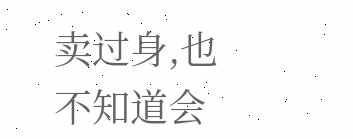卖过身,也不知道会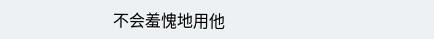不会羞愧地用他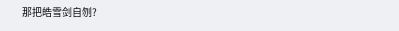那把皓雪剑自刎?